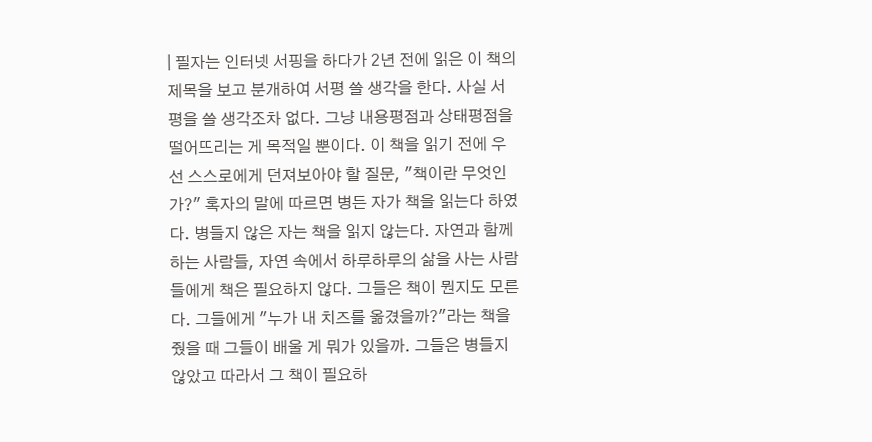| 필자는 인터넷 서핑을 하다가 2년 전에 읽은 이 책의 제목을 보고 분개하여 서평 쓸 생각을 한다. 사실 서평을 쓸 생각조차 없다. 그냥 내용평점과 상태평점을 떨어뜨리는 게 목적일 뿐이다. 이 책을 읽기 전에 우선 스스로에게 던져보아야 할 질문, "책이란 무엇인가?" 혹자의 말에 따르면 병든 자가 책을 읽는다 하였다. 병들지 않은 자는 책을 읽지 않는다. 자연과 함께하는 사람들, 자연 속에서 하루하루의 삶을 사는 사람들에게 책은 필요하지 않다. 그들은 책이 뭔지도 모른다. 그들에게 "누가 내 치즈를 옮겼을까?"라는 책을 줬을 때 그들이 배울 게 뭐가 있을까. 그들은 병들지 않았고 따라서 그 책이 필요하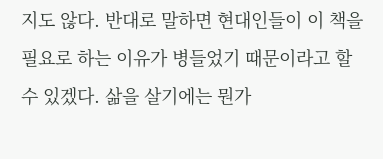지도 않다. 반대로 말하면 현대인들이 이 책을 필요로 하는 이유가 병들었기 때문이라고 할 수 있겠다. 삶을 살기에는 뭔가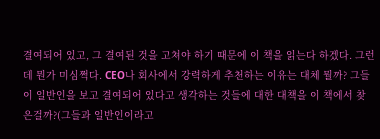결여되어 있고, 그 결여된 것을 고쳐야 하기 때문에 이 책을 읽는다 하겠다. 그런데 뭔가 미심쩍다. CEO나 회사에서 강력하게 추천하는 이유는 대체 뭘까? 그들이 일반인을 보고 결여되어 있다고 생각하는 것들에 대한 대책을 이 책에서 찾은걸까?(그들과 일반인이라고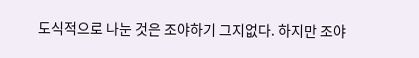도식적으로 나눈 것은 조야하기 그지없다. 하지만 조야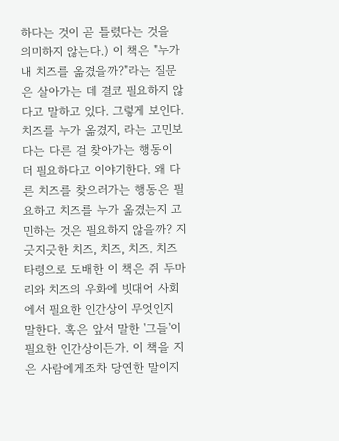하다는 것이 곧 틀렸다는 것을 의미하지 않는다.) 이 책은 "누가 내 치즈를 옮겼을까?"라는 질문은 살아가는 데 결코 필요하지 않다고 말하고 있다. 그렇게 보인다. 치즈를 누가 옮겼지, 라는 고민보다는 다른 걸 찾아가는 행동이 더 필요하다고 이야기한다. 왜 다른 치즈를 찾으러가는 행동은 필요하고 치즈를 누가 옮겼는지 고민하는 것은 필요하지 않을까? 지긋지긋한 치즈, 치즈, 치즈. 치즈 타령으로 도배한 이 책은 쥐 두마리와 치즈의 우화에 빗대어 사회에서 필요한 인간상이 무엇인지 말한다. 혹은 앞서 말한 '그들'이 필요한 인간상이든가. 이 책을 지은 사람에게조차 당연한 말이지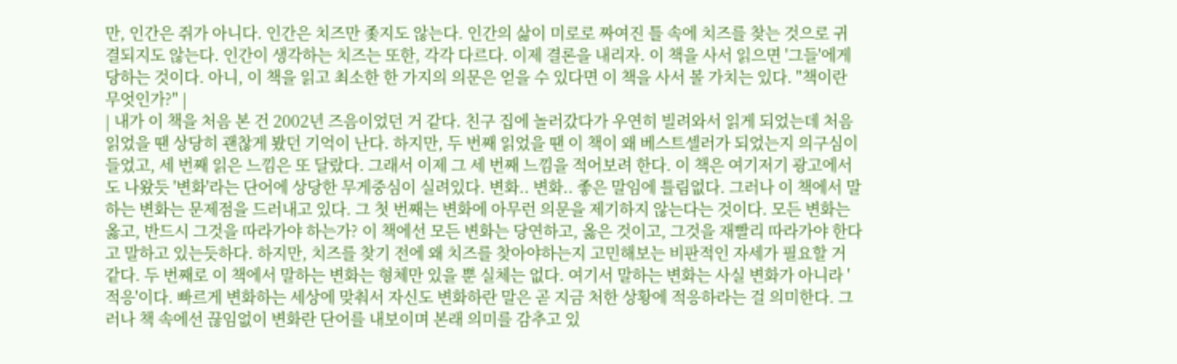만, 인간은 쥐가 아니다. 인간은 치즈만 좇지도 않는다. 인간의 삶이 미로로 짜여진 틀 속에 치즈를 찾는 것으로 귀결되지도 않는다. 인간이 생각하는 치즈는 또한, 각각 다르다. 이제 결론을 내리자. 이 책을 사서 읽으면 '그들'에게 당하는 것이다. 아니, 이 책을 읽고 최소한 한 가지의 의문은 얻을 수 있다면 이 책을 사서 볼 가치는 있다. "책이란 무엇인가?" |
| 내가 이 책을 처음 본 건 2002년 즈음이었던 거 같다. 친구 집에 놀러갔다가 우연히 빌려와서 읽게 되었는데 처음 읽었을 땐 상당히 괜찮게 봤던 기억이 난다. 하지만, 두 번째 읽었을 땐 이 책이 왜 베스트셀러가 되었는지 의구심이 들었고, 세 번째 읽은 느낌은 또 달랐다. 그래서 이제 그 세 번째 느낌을 적어보려 한다. 이 책은 여기저기 광고에서도 나왔듯 '변화'라는 단어에 상당한 무게중심이 실려있다. 변화.. 변화.. 좋은 말임에 틀림없다. 그러나 이 책에서 말하는 변화는 문제점을 드러내고 있다. 그 첫 번째는 변화에 아무런 의문을 제기하지 않는다는 것이다. 모든 변화는 옳고, 반드시 그것을 따라가야 하는가? 이 책에선 모든 변화는 당연하고, 옳은 것이고, 그것을 재빨리 따라가야 한다고 말하고 있는듯하다. 하지만, 치즈를 찾기 전에 왜 치즈를 찾아야하는지 고민해보는 비판적인 자세가 필요할 거 같다. 두 번째로 이 책에서 말하는 변화는 형체만 있을 뿐 실체는 없다. 여기서 말하는 변화는 사실 변화가 아니라 '적응'이다. 빠르게 변화하는 세상에 맞춰서 자신도 변화하란 말은 곧 지금 처한 상황에 적응하라는 걸 의미한다. 그러나 책 속에선 끊임없이 변화란 단어를 내보이며 본래 의미를 감추고 있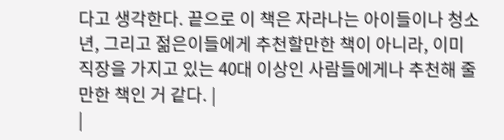다고 생각한다. 끝으로 이 책은 자라나는 아이들이나 청소년, 그리고 젊은이들에게 추천할만한 책이 아니라, 이미 직장을 가지고 있는 40대 이상인 사람들에게나 추천해 줄만한 책인 거 같다. |
|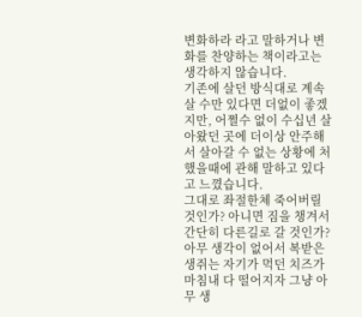변화하라 라고 말하거나 변화를 찬양하는 책이라고는 생각하지 않습니다.
기존에 살던 방식대로 계속 살 수만 있다면 더없이 좋겠지만, 어쩔수 없이 수십년 살아왔던 곳에 더이상 안주해서 살아갈 수 없는 상황에 처했을때에 관해 말하고 있다고 느꼈습니다.
그대로 좌절한체 죽어버릴 것인가? 아니면 짐을 챙겨서 간단히 다른길로 갈 것인가?
아무 생각이 없어서 복받은 생쥐는 자기가 먹던 치즈가 마침내 다 떨어지자 그냥 아무 생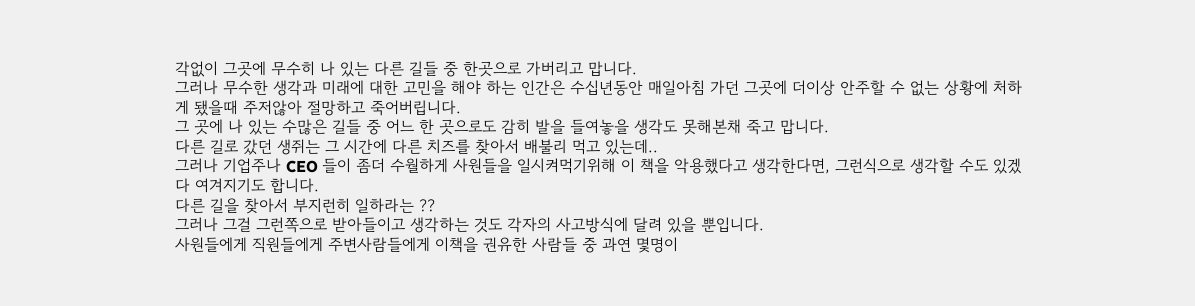각없이 그곳에 무수히 나 있는 다른 길들 중 한곳으로 가버리고 맙니다.
그러나 무수한 생각과 미래에 대한 고민을 해야 하는 인간은 수십년동안 매일아침 가던 그곳에 더이상 안주할 수 없는 상황에 처하게 됐을때 주저않아 절망하고 죽어버립니다.
그 곳에 나 있는 수많은 길들 중 어느 한 곳으로도 감히 발을 들여놓을 생각도 못해본채 죽고 맙니다.
다른 길로 갔던 생쥐는 그 시간에 다른 치즈를 찾아서 배불리 먹고 있는데..
그러나 기업주나 CEO 들이 좀더 수월하게 사원들을 일시켜먹기위해 이 책을 악용했다고 생각한다면, 그런식으로 생각할 수도 있겠다 여겨지기도 합니다.
다른 길을 찾아서 부지런히 일하라는 ??
그러나 그걸 그런쪽으로 받아들이고 생각하는 것도 각자의 사고방식에 달려 있을 뿐입니다.
사원들에게 직원들에게 주변사람들에게 이책을 권유한 사람들 중 과연 몇명이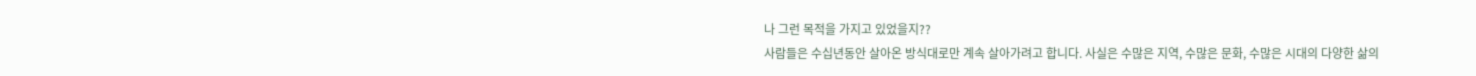나 그런 목적을 가지고 있었을지??
사람들은 수십년동안 살아온 방식대로만 계속 살아가려고 합니다. 사실은 수많은 지역, 수많은 문화, 수많은 시대의 다양한 삶의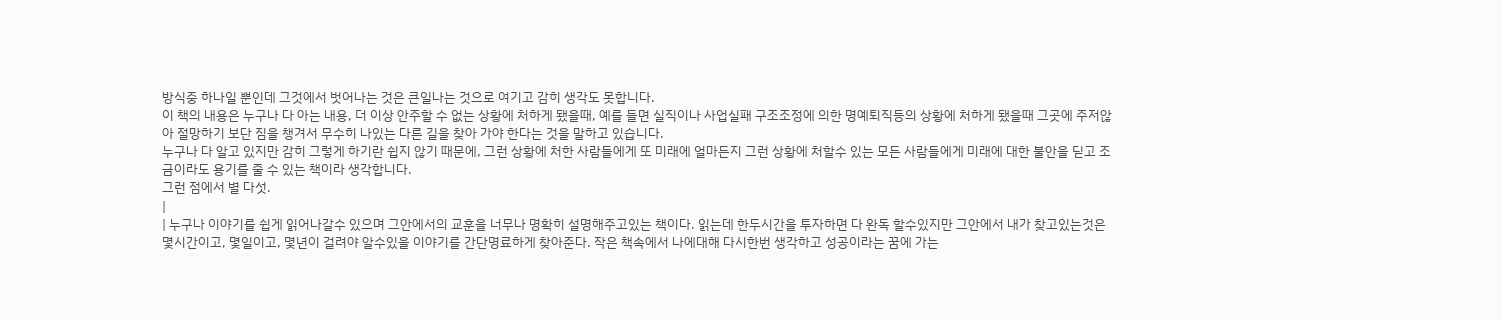방식중 하나일 뿐인데 그것에서 벗어나는 것은 큰일나는 것으로 여기고 감히 생각도 못합니다.
이 책의 내용은 누구나 다 아는 내용, 더 이상 안주할 수 없는 상황에 처하게 됐을때, 예를 들면 실직이나 사업실패 구조조정에 의한 명예퇴직등의 상황에 처하게 됐을때 그곳에 주저않아 절망하기 보단 짐을 챙겨서 무수히 나있는 다른 길을 찾아 가야 한다는 것을 말하고 있습니다.
누구나 다 알고 있지만 감히 그렇게 하기란 쉽지 않기 때문에, 그런 상황에 처한 사람들에게 또 미래에 얼마든지 그런 상황에 처할수 있는 모든 사람들에게 미래에 대한 불안을 딛고 조금이라도 용기를 줄 수 있는 책이라 생각합니다.
그런 점에서 별 다섯.
|
| 누구나 이야기를 쉽게 읽어나갈수 있으며 그안에서의 교훈을 너무나 명확히 설명해주고있는 책이다. 읽는데 한두시간을 투자하면 다 완독 할수있지만 그안에서 내가 찾고있는것은 몇시간이고, 몇일이고, 몇년이 걸려야 알수있을 이야기를 간단명료하게 찾아준다. 작은 책속에서 나에대해 다시한번 생각하고 성공이라는 꿈에 가는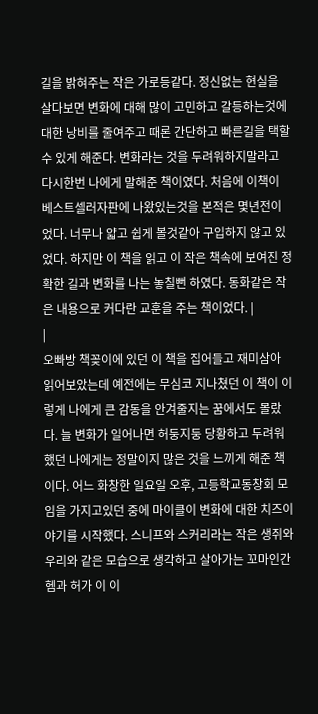길을 밝혀주는 작은 가로등같다. 정신없는 현실을 살다보면 변화에 대해 많이 고민하고 갈등하는것에 대한 낭비를 줄여주고 때론 간단하고 빠른길을 택할수 있게 해준다. 변화라는 것을 두려워하지말라고 다시한번 나에게 말해준 책이였다. 처음에 이책이 베스트셀러자판에 나왔있는것을 본적은 몇년전이었다. 너무나 얇고 쉽게 볼것같아 구입하지 않고 있었다. 하지만 이 책을 읽고 이 작은 책속에 보여진 정확한 길과 변화를 나는 놓칠뻔 하였다. 동화같은 작은 내용으로 커다란 교훈을 주는 책이었다. |
|
오빠방 책꽂이에 있던 이 책을 집어들고 재미삼아 읽어보았는데 예전에는 무심코 지나쳤던 이 책이 이렇게 나에게 큰 감동을 안겨줄지는 꿈에서도 몰랐다. 늘 변화가 일어나면 허둥지둥 당황하고 두려워했던 나에게는 정말이지 많은 것을 느끼게 해준 책이다. 어느 화창한 일요일 오후, 고등학교동창회 모임을 가지고있던 중에 마이클이 변화에 대한 치즈이야기를 시작했다. 스니프와 스커리라는 작은 생쥐와 우리와 같은 모습으로 생각하고 살아가는 꼬마인간 헴과 허가 이 이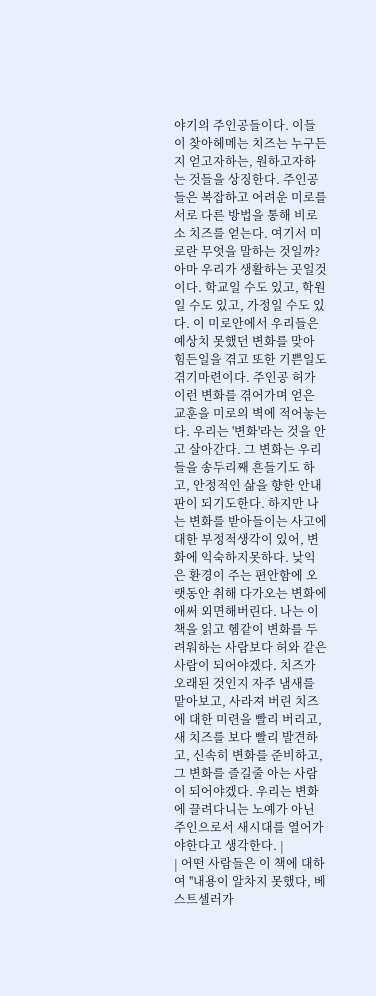야기의 주인공들이다. 이들이 찾아헤메는 치즈는 누구든지 얻고자하는, 원하고자하는 것들을 상징한다. 주인공들은 복잡하고 어려운 미로를 서로 다른 방법을 통해 비로소 치즈를 얻는다. 여기서 미로란 무엇을 말하는 것일까? 아마 우리가 생활하는 곳일것이다. 학교일 수도 있고, 학원일 수도 있고, 가정일 수도 있다. 이 미로안에서 우리들은 예상치 못했던 변화를 맞아 힘든일을 겪고 또한 기쁜일도 겪기마련이다. 주인공 허가 이런 변화를 겪어가며 얻은 교훈을 미로의 벽에 적어놓는다. 우리는 '변화'라는 것을 안고 살아간다. 그 변화는 우리들을 송두리째 흔들기도 하고, 안정적인 삶을 향한 안내판이 되기도한다. 하지만 나는 변화를 받아들이는 사고에 대한 부정적생각이 있어, 변화에 익숙하지못하다. 낮익은 환경이 주는 편안함에 오랫동안 취해 다가오는 변화에 애써 외면해버린다. 나는 이 책을 읽고 헴같이 변화를 두려워하는 사람보다 허와 같은 사람이 되어야겠다. 치즈가 오래된 것인지 자주 냄새를 맡아보고, 사라져 버린 치즈에 대한 미련을 빨리 버리고, 새 치즈를 보다 빨리 발견하고, 신속히 변화를 준비하고, 그 변화를 즐길줄 아는 사람이 되어야겠다. 우리는 변화에 끌려다니는 노예가 아닌 주인으로서 새시대를 열어가야한다고 생각한다. |
| 어떤 사람들은 이 책에 대하여 ''내용이 알차지 못했다, 베스트셀러가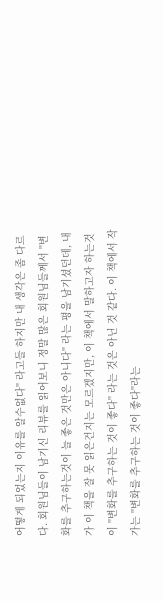어떻게 되었는지 이유를 알수없다'' 라고들 하지만 내 생각은 좀 다르다. 회원님들이 남기신 리뷰를 읽어보니 정말 많은 회원님들께서 ''변화를 추구하는것이 늘 좋은 것만은 아니다'' 라는 평을 남기셨던데, 내가 이 책을 잘 못 읽은건지는 모르겠지만, 이 책에서 말하고자 하는것이 ''변화를 추구하는 것이 좋다'' 라는 것은 아닌 것 같다. 이 책에서 작가는 ''변화를 추구하는 것이 좋다''라는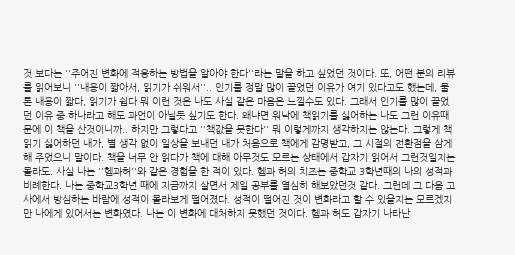것 보다는 ''주어진 변화에 적응하는 방법을 알아야 한다''라는 말을 하고 싶었던 것이다. 또, 어떤 분의 리뷰를 읽어보니 ''내용이 짧아서, 읽기가 쉬워서''.. 인기를 정말 많이 끌었던 이유가 여기 있다고도 했는데, 물론 내용이 짧다, 읽기가 쉽다 뭐 이런 것은 나도 사실 같은 마음은 느낄수도 있다. 그래서 인기를 많이 끌었던 이유 중 하나라고 해도 과언이 아닐듯 싶기도 한다. 왜냐면 워낙에 책읽기를 싫어하는 나도 그런 이유때문에 이 책을 산것이니까.. 하지만 그렇다고 ''책값을 못한다'' 뭐 이렇게까지 생각하지는 않는다. 그렇게 책 읽기 싫어하던 내가, 별 생각 없이 일상을 보내던 내가 처음으로 책에게 감명받고, 그 시절의 전환점을 삼게 해 주었으니 말이다. 책을 너무 안 읽다가 책에 대해 아무것도 모르는 상태에서 갑자기 읽어서 그런것일지는 몰라도. 사실 나는 ''헴과허''와 같은 경험을 한 적이 있다. 헴과 허의 치즈는 중학교 3학년때의 나의 성적과 비례한다. 나는 중학교3학년 때에 지금까지 살면서 제일 공부를 열심히 해보았던것 같다. 그런데 그 다음 고사에서 방심하는 바람에 성적이 몰라보게 떨어졌다. 성적이 떨어진 것이 변화라고 할 수 있을지는 모르겠지만 나에게 있어서는 변화였다. 나는 이 변화에 대처하지 못했던 것이다. 헴과 허도 갑자기 나타난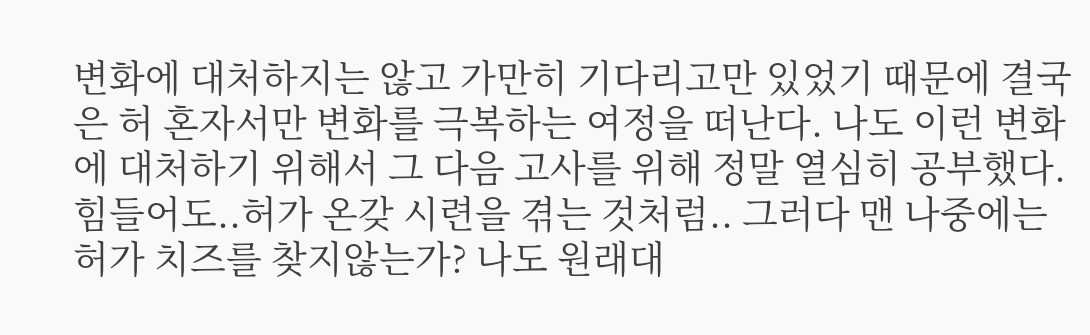변화에 대처하지는 않고 가만히 기다리고만 있었기 때문에 결국은 허 혼자서만 변화를 극복하는 여정을 떠난다. 나도 이런 변화에 대처하기 위해서 그 다음 고사를 위해 정말 열심히 공부했다. 힘들어도..허가 온갖 시련을 겪는 것처럼.. 그러다 맨 나중에는 허가 치즈를 찾지않는가? 나도 원래대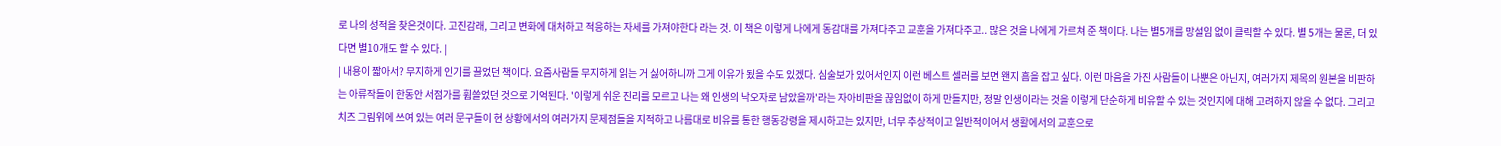로 나의 성적을 찾은것이다. 고진감래, 그리고 변화에 대처하고 적응하는 자세를 가져야한다 라는 것. 이 책은 이렇게 나에게 동감대를 가져다주고 교훈을 가져다주고.. 많은 것을 나에게 가르쳐 준 책이다. 나는 별5개를 망설임 없이 클릭할 수 있다. 별 5개는 물론, 더 있다면 별10개도 할 수 있다. |
| 내용이 짧아서? 무지하게 인기를 끌었던 책이다. 요즘사람들 무지하게 읽는 거 싫어하니까 그게 이유가 됬을 수도 있겠다. 심술보가 있어서인지 이런 베스트 셀러를 보면 왠지 흠을 잡고 싶다. 이런 마음을 가진 사람들이 나뿐은 아닌지, 여러가지 제목의 원본을 비판하는 아류작들이 한동안 서점가를 휩쓸었던 것으로 기억된다. '이렇게 쉬운 진리를 모르고 나는 왜 인생의 낙오자로 남았을까'라는 자아비판을 끊임없이 하게 만들지만, 정말 인생이라는 것을 이렇게 단순하게 비유할 수 있는 것인지에 대해 고려하지 않을 수 없다. 그리고 치즈 그림위에 쓰여 있는 여러 문구들이 현 상황에서의 여러가지 문제점들을 지적하고 나름대로 비유를 통한 행동강령을 제시하고는 있지만, 너무 추상적이고 일반적이어서 생활에서의 교훈으로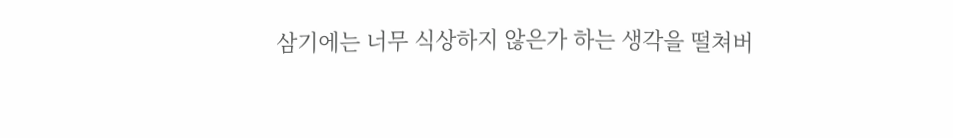삼기에는 너무 식상하지 않은가 하는 생각을 떨쳐버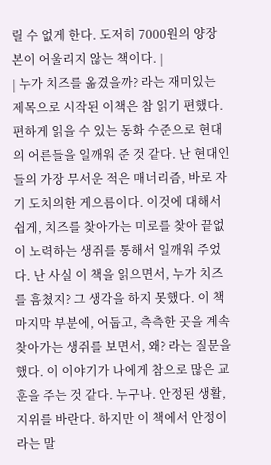릴 수 없게 한다. 도저히 7000원의 양장본이 어울리지 않는 책이다. |
| 누가 치즈를 옮겼을까? 라는 재미있는 제목으로 시작된 이책은 참 읽기 편했다. 편하게 읽을 수 있는 동화 수준으로 현대의 어른들을 일깨워 준 것 같다. 난 현대인들의 가장 무서운 적은 매너리즘, 바로 자기 도치의한 게으름이다. 이것에 대해서 쉽게, 치즈를 찾아가는 미로를 찾아 끝없이 노력하는 생쥐를 통해서 일깨워 주었다. 난 사실 이 책을 읽으면서, 누가 치즈를 흠쳤지? 그 생각을 하지 못했다. 이 책 마지막 부분에, 어둡고, 측측한 곳을 계속 찾아가는 생쥐를 보면서, 왜? 라는 질문을 했다. 이 이야기가 나에게 참으로 많은 교훈을 주는 것 같다. 누구나. 안정된 생활, 지위를 바란다. 하지만 이 책에서 안정이라는 말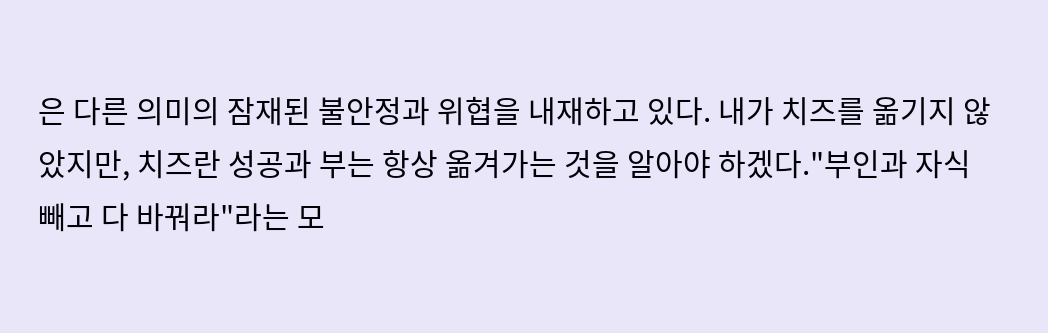은 다른 의미의 잠재된 불안정과 위협을 내재하고 있다. 내가 치즈를 옮기지 않았지만, 치즈란 성공과 부는 항상 옮겨가는 것을 알아야 하겠다."부인과 자식 빼고 다 바꿔라"라는 모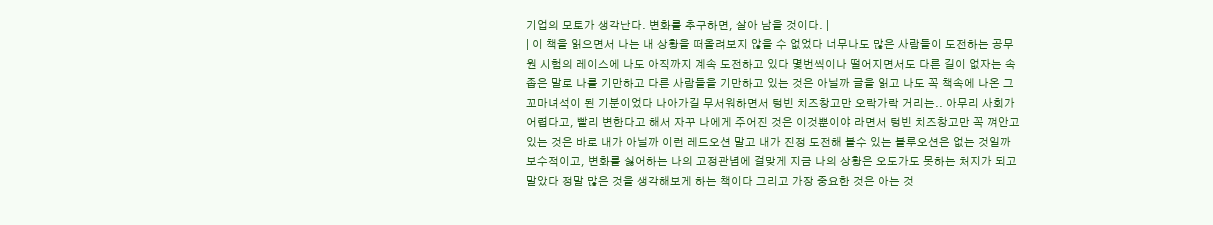기업의 모토가 생각난다. 변화를 추구하면, 살아 남을 것이다. |
| 이 책을 읽으면서 나는 내 상황을 떠올려보지 않을 수 없었다 너무나도 많은 사람들이 도전하는 공무원 시험의 레이스에 나도 아직까지 계속 도전하고 있다 몇번씩이나 떨어지면서도 다른 길이 없자는 속좁은 말로 나를 기만하고 다른 사람들을 기만하고 있는 것은 아닐까 글을 읽고 나도 꼭 책속에 나온 그 꼬마녀석이 된 기분이었다 나아가길 무서워하면서 텅빈 치즈창고만 오락가락 거리는.. 아무리 사회가 어렵다고, 빨리 변한다고 해서 자꾸 나에게 주어진 것은 이것뿐이야 라면서 텅빈 치즈창고만 꼭 껴안고 있는 것은 바로 내가 아닐까 이런 레드오션 말고 내가 진정 도전해 볼수 있는 블루오션은 없는 것일까 보수적이고, 변화를 싫어하는 나의 고정관념에 걸맞게 지금 나의 상황은 오도가도 못하는 처지가 되고말았다 정말 많은 것을 생각해보게 하는 책이다 그리고 가장 중요한 것은 아는 것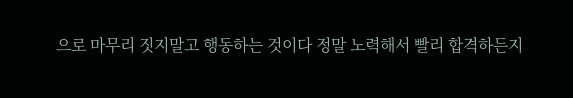으로 마무리 짓지말고 행동하는 것이다 정말 노력해서 빨리 합격하든지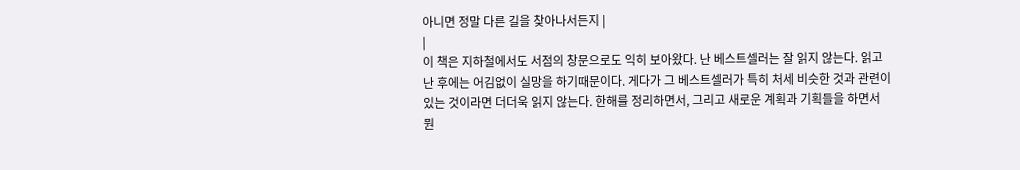아니면 정말 다른 길을 찾아나서든지 |
|
이 책은 지하철에서도 서점의 창문으로도 익히 보아왔다. 난 베스트셀러는 잘 읽지 않는다. 읽고 난 후에는 어김없이 실망을 하기때문이다. 게다가 그 베스트셀러가 특히 처세 비슷한 것과 관련이 있는 것이라면 더더욱 읽지 않는다. 한해를 정리하면서, 그리고 새로운 계획과 기획들을 하면서 뭔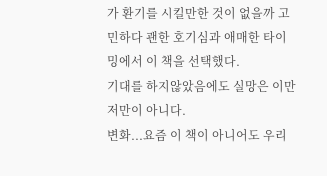가 환기를 시킬만한 것이 없을까 고민하다 괜한 호기심과 애매한 타이밍에서 이 책을 선택했다.
기대를 하지않았음에도 실망은 이만저만이 아니다.
변화...요즘 이 책이 아니어도 우리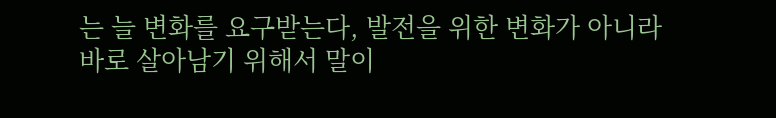는 늘 변화를 요구받는다, 발전을 위한 변화가 아니라 바로 살아남기 위해서 말이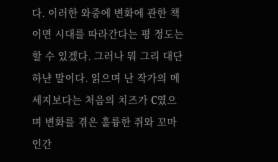다. 이러한 와중에 변화에 관한 책이면 시대를 따라간다는 평 정도는 할 수 있겠다. 그러나 뭐 그리 대단하냔 말이다. 읽으며 난 작가의 메세지보다는 처음의 치즈가 C였으며 변화를 겪은 훌륭한 쥐와 꼬마인간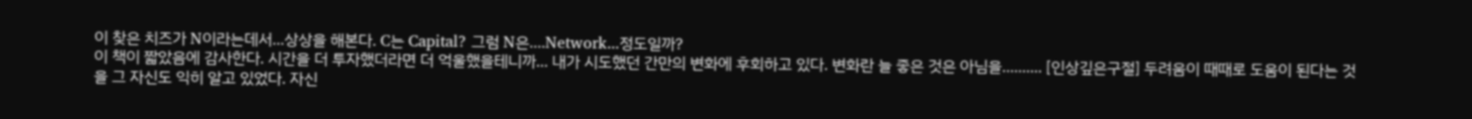이 찾은 치즈가 N이라는데서...상상을 해본다. C는 Capital? 그럼 N은....Network...정도일까?
이 책이 짧았음에 감사한다. 시간을 더 투자했더라면 더 억울했을테니까... 내가 시도했던 간만의 변화에 후회하고 있다. 변화란 늘 좋은 것은 아님을.......... [인상깊은구절] 두려움이 때때로 도움이 된다는 것을 그 자신도 익히 알고 있었다. 자신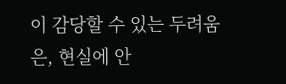이 감당할 수 있는 두려움은, 현실에 안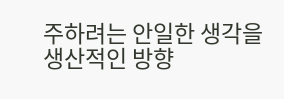주하려는 안일한 생각을 생산적인 방향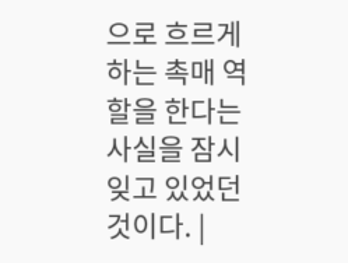으로 흐르게 하는 촉매 역할을 한다는 사실을 잠시 잊고 있었던 것이다. |